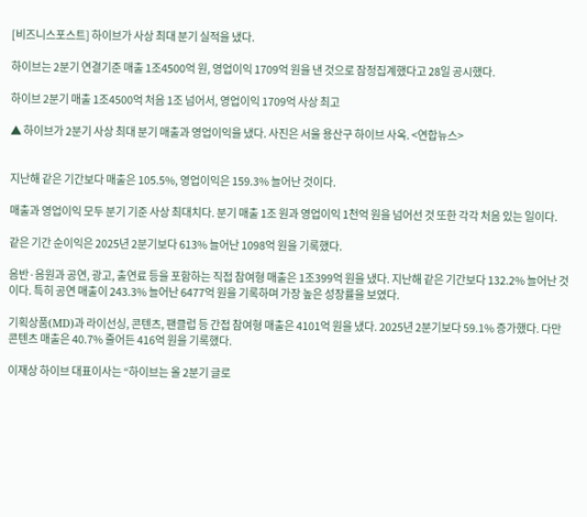[비즈니스포스트] 하이브가 사상 최대 분기 실적을 냈다.

하이브는 2분기 연결기준 매출 1조4500억 원, 영업이익 1709억 원을 낸 것으로 잠정집계했다고 28일 공시했다.

하이브 2분기 매출 1조4500억 처음 1조 넘어서, 영업이익 1709억 사상 최고

▲ 하이브가 2분기 사상 최대 분기 매출과 영업이익을 냈다. 사진은 서울 용산구 하이브 사옥. <연합뉴스>


지난해 같은 기간보다 매출은 105.5%, 영업이익은 159.3% 늘어난 것이다.

매출과 영업이익 모두 분기 기준 사상 최대치다. 분기 매출 1조 원과 영업이익 1천억 원을 넘어선 것 또한 각각 처음 있는 일이다.

같은 기간 순이익은 2025년 2분기보다 613% 늘어난 1098억 원을 기록했다.

음반·음원과 공연, 광고, 출연료 등을 포함하는 직접 참여형 매출은 1조399억 원을 냈다. 지난해 같은 기간보다 132.2% 늘어난 것이다. 특히 공연 매출이 243.3% 늘어난 6477억 원을 기록하며 가장 높은 성장률을 보였다.

기획상품(MD)과 라이선싱, 콘텐츠, 팬클럽 등 간접 참여형 매출은 4101억 원을 냈다. 2025년 2분기보다 59.1% 증가했다. 다만 콘텐츠 매출은 40.7% 줄어든 416억 원을 기록했다.

이재상 하이브 대표이사는 “하이브는 올 2분기 글로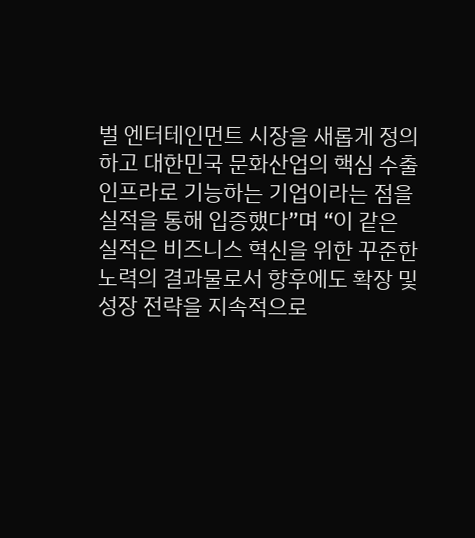벌 엔터테인먼트 시장을 새롭게 정의하고 대한민국 문화산업의 핵심 수출 인프라로 기능하는 기업이라는 점을 실적을 통해 입증했다”며 “이 같은 실적은 비즈니스 혁신을 위한 꾸준한 노력의 결과물로서 향후에도 확장 및 성장 전략을 지속적으로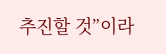추진할 것”이라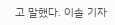고 말했다. 이솔 기자